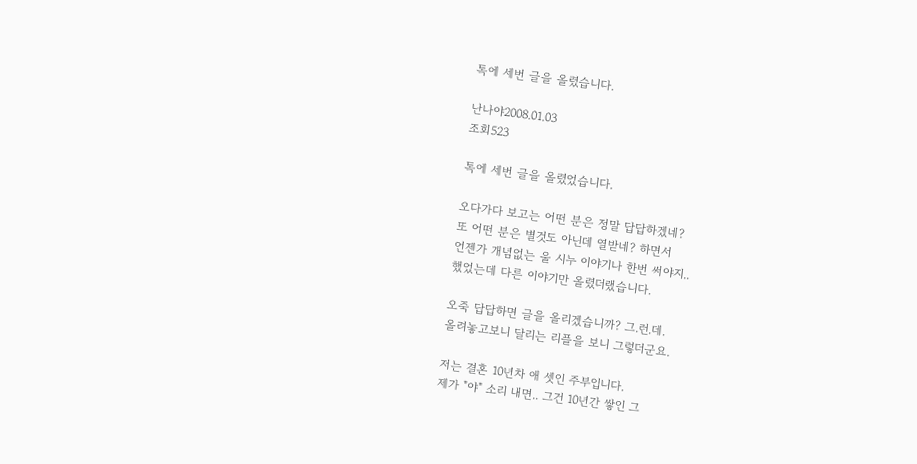톡에 세번 글을 올렸습니다.

난나야2008.01.03
조회523

톡에 세번 글을 올렸었습니다.

오다가다 보고는 어떤 분은 정말 답답하겠네?
또 어떤 분은 별것도 아닌데 열받네? 하면서
언젠가 개념없는 울 시누 이야기나 한번 써야지..
했었는데 다른 이야기만 올렸더랬습니다.

오죽 답답하면 글을 올리겠습니까? 그.런.데.
올려놓고보니 달리는 리플을 보니 그렇더군요.

저는 결혼 10년차 애 셋인 주부입니다.
제가 "야" 소리 내면.. 그건 10년간 쌓인 그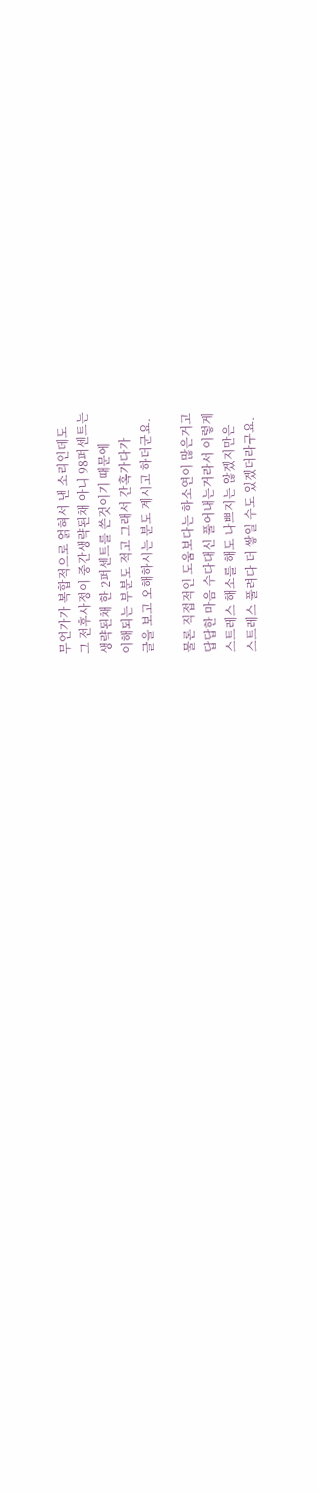무언가가 복합적으로 얽혀서 낸 소리인데도
그 전후사정이 중간생략된채 아니 98퍼센트는
생략된채 한 2퍼센트를 쓴것이기 때문에
이해되는 부분도 적고 그래서 간혹가다가
글을 보고 오해하시는 분도 계시고 하더군요.

물론 직접적인 도움보다는 하소연이 많은거고
답답한 마음 수다대신 풀어내는거라서 이렇게
스트레스 해소를 해도 나쁘지는 않겠지만은
스트레스 풀려다 더 쌓일 수도 있겠더라구요.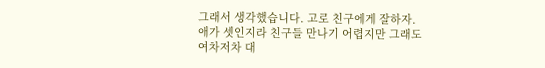그래서 생각했습니다. 고로 친구에게 잘하자.
애가 셋인지라 친구들 만나기 어렵지만 그래도
여차저차 대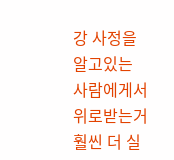강 사정을 알고있는 사람에게서
위로받는거 훨씬 더 실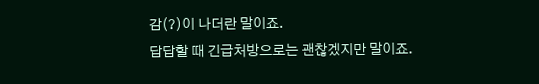감(?)이 나더란 말이죠.
답답할 때 긴급처방으로는 괜찮겠지만 말이죠.